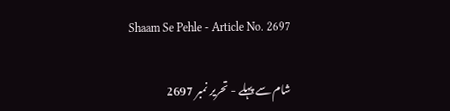Shaam Se Pehle - Article No. 2697

شام سے پہلے - تحریر نمبر 2697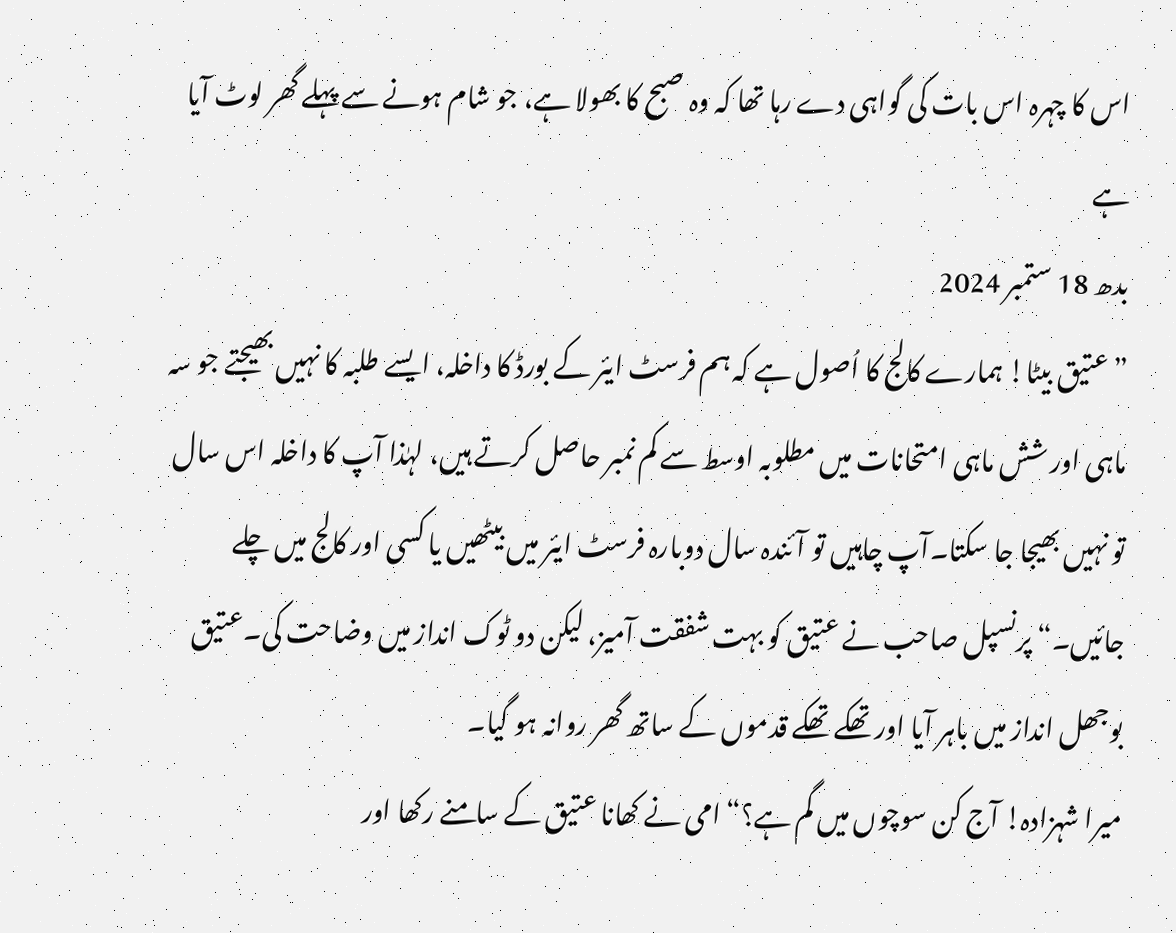اس کا چہرہ اس بات کی گواہی دے رہا تھا کہ وہ صبح کا بھولا ہے، جو شام ہونے سے پہلے گھر لوٹ آیا ہے
بدھ 18 ستمبر 2024
”عتیق بیٹا! ہمارے کالج کا اُصول ہے کہ ہم فرسٹ ایئر کے بورڈ کا داخلہ، ایسے طلبہ کا نہیں بھیجتے جو سہ ماہی اور شش ماہی امتحانات میں مطلوبہ اوسط سے کم نمبر حاصل کرتے ہیں، لہٰذا آپ کا داخلہ اس سال تو نہیں بھیجا جا سکتا۔آپ چاہیں تو آئندہ سال دوبارہ فرسٹ ایئر میں بیٹھیں یا کسی اور کالج میں چلے جائیں۔“ پرنسپل صاحب نے عتیق کو بہت شفقت آمیز، لیکن دو ٹوک انداز میں وضاحت کی۔عتیق بوجھل انداز میں باہر آیا اور تھکے تھکے قدموں کے ساتھ گھر روانہ ہو گیا۔
میرا شہزادہ! آج کن سوچوں میں گم ہے؟“ امی نے کھانا عتیق کے سامنے رکھا اور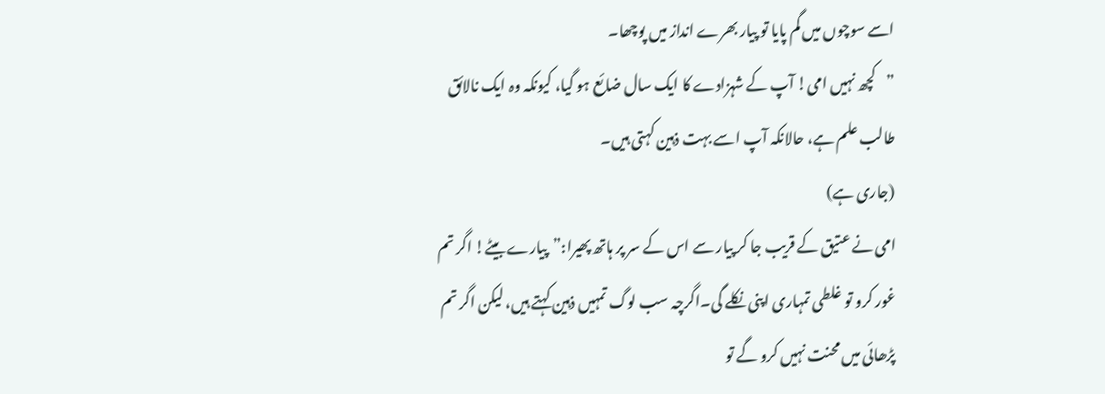اسے سوچوں میں گم پایا تو پیار بھرے انداز میں پوچھا۔
”کچھ نہیں امی! آپ کے شہزادے کا ایک سال ضائع ہو گیا، کیونکہ وہ ایک نالائق طالب علم ہے، حالانکہ آپ اسے بہت ذہین کہتی ہیں۔
(جاری ہے)
امی نے عتیق کے قریب جا کر پیار سے اس کے سر پر ہاتھ پھیرا:”پیارے بیٹے! اگر تم غور کرو تو غلطی تمہاری اپنی نکلے گی۔اگرچہ سب لوگ تمہیں ذہین کہتے ہیں، لیکن اگر تم پڑھائی میں محنت نہیں کرو گے تو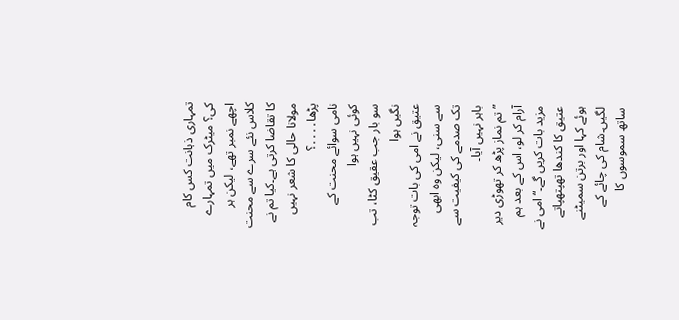تمہاری ذہانت کس کام کی؟ میٹرک میں تمہارے اچھے نمبر تھے، لیکن ہر کلاس نئے سرے سے محنت کا تقاضا کرتی ہے۔کیا تم نے مولانا حالی کا شعر نہیں پڑھا․․․․؟
نامی سوائے محنت کے کوئی نہیں ہوا
سو بار جب عقیق کٹا، تب نگیں ہوا
عتیق نے امی کی بات توجہ سے سنی، لیکن وہ ابھی تک صدمے کی کیفیت سے باہر نہیں آیا۔
”تم نماز پڑھ کر تھوڑی دیر آرام کر لو، اس کے بعد ہم مزید بات کریں گے۔“ امی نے عتیق کا کندھا تھپتھپاتے ہوئے کہا اور برتن سمیٹنے لگیں۔شام کی چائے کے ساتھ سموسوں کا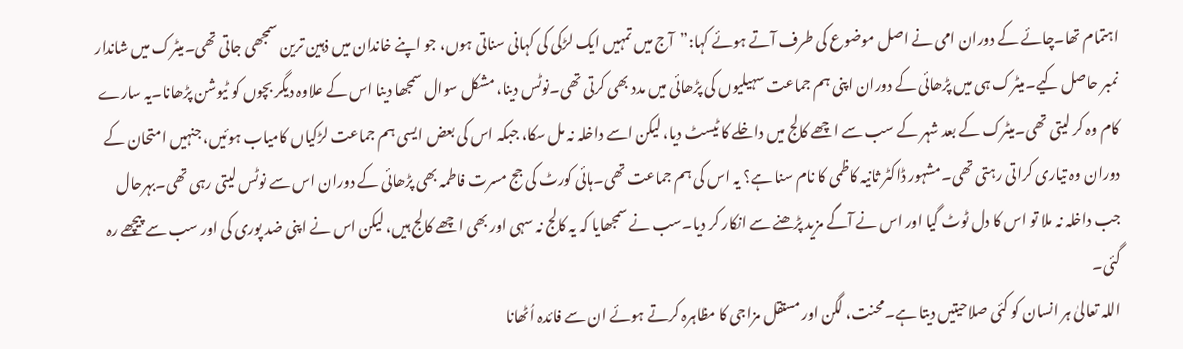اہتمام تھا۔چائے کے دوران امی نے اصل موضوع کی طرف آتے ہوئے کہا:”آج میں تمہیں ایک لڑکی کی کہانی سناتی ہوں، جو اپنے خاندان میں ذہین ترین سمجھی جاتی تھی۔میٹرک میں شاندار نمبر حاصل کیے۔میٹرک ہی میں پڑھائی کے دوران اپنی ہم جماعت سہیلیوں کی پڑھائی میں مدد بھی کرتی تھی۔نوٹس دینا، مشکل سوال سمجھا دینا اس کے علاوہ دیگر بچوں کو ٹیوشن پڑھانا۔یہ سارے کام وہ کر لیتی تھی۔میٹرک کے بعد شہر کے سب سے اچھے کالج میں داخلے کا ٹیسٹ دیا، لیکن اسے داخلہ نہ مل سکا، جبکہ اس کی بعض ایسی ہم جماعت لڑکیاں کامیاب ہوئیں، جنہیں امتحان کے دوران وہ تیاری کراتی رہتی تھی۔مشہور ڈاکٹر ثانیہ کاظمی کا نام سنا ہے؟ یہ اس کی ہم جماعت تھی۔ہائی کورٹ کی جج مسرت فاطمہ بھی پڑھائی کے دوران اس سے نوٹس لیتی رہی تھی۔بہرحال جب داخلہ نہ ملا تو اس کا دل ٹوٹ گیا اور اس نے آگے مزید پڑھنے سے انکار کر دیا۔سب نے سمجھایا کہ یہ کالج نہ سہی اور بھی اچھے کالج ہیں، لیکن اس نے اپنی ضد پوری کی اور سب سے پیچھے رہ گئی۔
اللہ تعالیٰ ہر انسان کو کئی صلاحیتیں دیتا ہے۔محنت، لگن اور مستقل مزاجی کا مظاہرہ کرتے ہوئے ان سے فائدہ اُٹھانا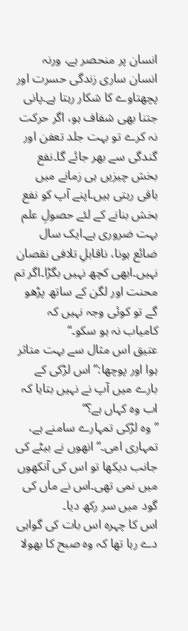انسان پر منحصر ہے، ورنہ انسان ساری زندگی حسرت اور پچھتاوے کا شکار رہتا ہے۔پانی جتنا بھی شفاف ہو، اگر حرکت نہ کرے تو بہت جلد تعفن اور گندگی سے بھر جائے گا۔نفع بخش چیزیں ہی زمانے میں باقی رہتی ہیں۔اپنے آپ کو نفع بخش بنانے کے لئے حصولِ علم بہت ضروری ہے۔ایک سال ضائع ہونا، ناقابلِ تلافی نقصان نہیں۔ابھی کچھ نہیں بگڑا۔اگر تم محنت اور لگن کے ساتھ پڑھو گے تو کوئی وجہ نہیں کہ کامیاب نہ ہو سکو۔“
عتیق اس مثال سے بہت متاثر ہوا اور پوچھا:”اس لڑکی کے بارے میں آپ نے نہیں بتایا کہ اب وہ کہاں ہے؟“
”وہ لڑکی تمہارے سامنے ہے، تمہاری امی۔“ انھوں نے بیٹے کی جانب دیکھا تو اس کی آنکھوں میں نمی تھی۔اس نے ماں کی گود میں سر رکھ دیا۔
اس کا چہرہ اس بات کی گواہی دے رہا تھا کہ وہ صبح کا بھولا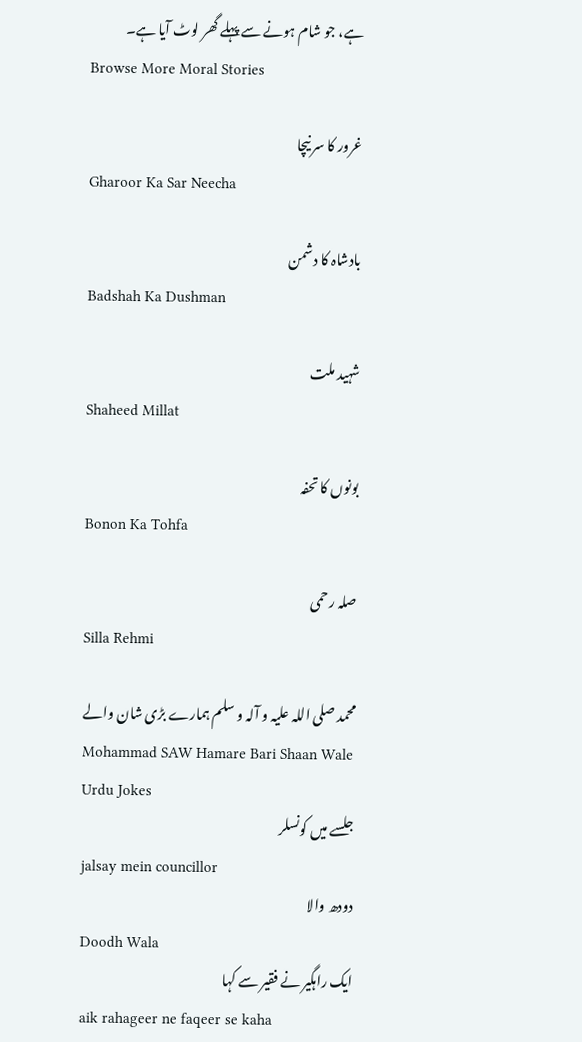ہے، جو شام ہونے سے پہلے گھر لوٹ آیا ہے۔
Browse More Moral Stories

غرور کا سر نیچا
Gharoor Ka Sar Neecha

بادشاہ کا دشمن
Badshah Ka Dushman

شہید ملت
Shaheed Millat

بونوں کا تحفہ
Bonon Ka Tohfa

صلہ رحمی
Silla Rehmi

محمد صلی اللہ علیہ و آلہ و سلم ہمارے بڑی شان والے
Mohammad SAW Hamare Bari Shaan Wale
Urdu Jokes
جلسے میں کونسلر
jalsay mein councillor
دودھ والا
Doodh Wala
ایک راہگیر نے فقیر سے کہا
aik rahageer ne faqeer se kaha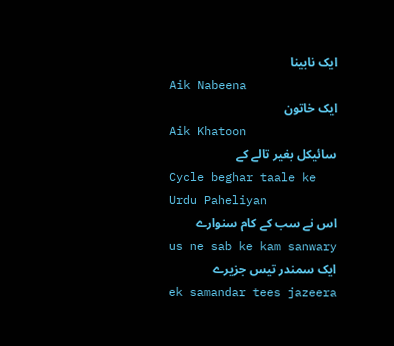ایک نابینا
Aik Nabeena
ایک خاتون
Aik Khatoon
سائیکل بغیر تالے کے
Cycle beghar taale ke
Urdu Paheliyan
اس نے سب کے کام سنوارے
us ne sab ke kam sanwary
ایک سمندر تیس جزیرے
ek samandar tees jazeera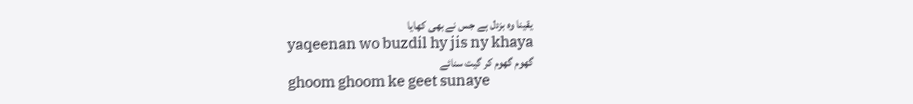یقینا وہ بزدل ہے جس نے بھی کھایا
yaqeenan wo buzdil hy jis ny khaya
گھوم گھوم کر گیت سنائے
ghoom ghoom ke geet sunaye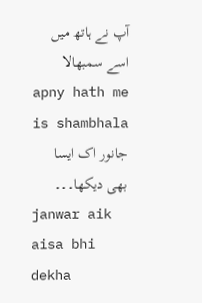آپ نے ہاتھ میں اسے سمبھالا
apny hath me is shambhala
جانور اک ایسا بھی دیکھا۔۔۔
janwar aik aisa bhi dekha